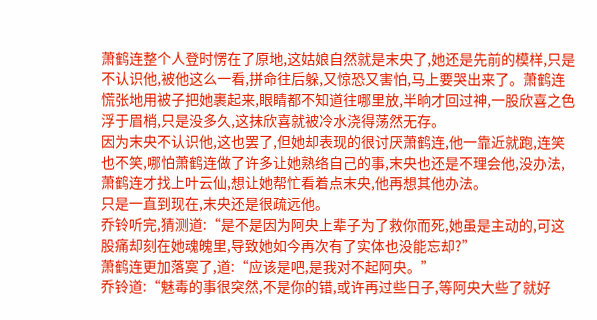萧鹤连整个人登时愣在了原地,这姑娘自然就是末央了,她还是先前的模样,只是不认识他,被他这么一看,拼命往后躲,又惊恐又害怕,马上要哭出来了。萧鹤连慌张地用被子把她裹起来,眼睛都不知道往哪里放,半晌才回过神,一股欣喜之色浮于眉梢,只是没多久,这抹欣喜就被冷水浇得荡然无存。
因为末央不认识他,这也罢了,但她却表现的很讨厌萧鹤连,他一靠近就跑,连笑也不笑,哪怕萧鹤连做了许多让她熟络自己的事,末央也还是不理会他,没办法,萧鹤连才找上叶云仙,想让她帮忙看着点末央,他再想其他办法。
只是一直到现在,末央还是很疏远他。
乔铃听完,猜测道:“是不是因为阿央上辈子为了救你而死,她虽是主动的,可这股痛却刻在她魂魄里,导致她如今再次有了实体也没能忘却?”
萧鹤连更加落寞了,道:“应该是吧,是我对不起阿央。”
乔铃道:“魅毒的事很突然,不是你的错,或许再过些日子,等阿央大些了就好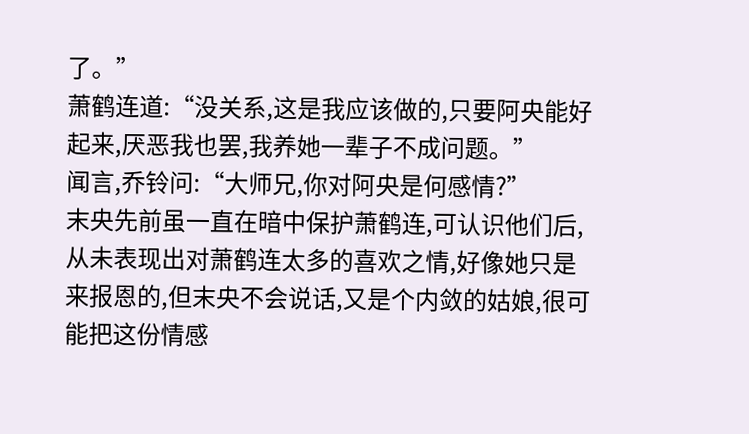了。”
萧鹤连道:“没关系,这是我应该做的,只要阿央能好起来,厌恶我也罢,我养她一辈子不成问题。”
闻言,乔铃问:“大师兄,你对阿央是何感情?”
末央先前虽一直在暗中保护萧鹤连,可认识他们后,从未表现出对萧鹤连太多的喜欢之情,好像她只是来报恩的,但末央不会说话,又是个内敛的姑娘,很可能把这份情感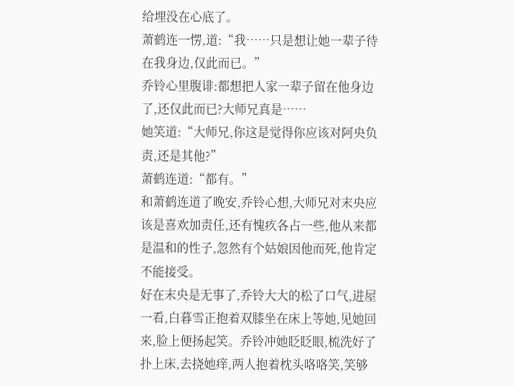给埋没在心底了。
萧鹤连一愣,道:“我……只是想让她一辈子待在我身边,仅此而已。”
乔铃心里腹诽:都想把人家一辈子留在他身边了,还仅此而已?大师兄真是……
她笑道:“大师兄,你这是觉得你应该对阿央负责,还是其他?”
萧鹤连道:“都有。”
和萧鹤连道了晚安,乔铃心想,大师兄对末央应该是喜欢加责任,还有愧疚各占一些,他从来都是温和的性子,忽然有个姑娘因他而死,他肯定不能接受。
好在末央是无事了,乔铃大大的松了口气,进屋一看,白暮雪正抱着双膝坐在床上等她,见她回来,脸上便扬起笑。乔铃冲她眨眨眼,梳洗好了扑上床,去挠她痒,两人抱着枕头咯咯笑,笑够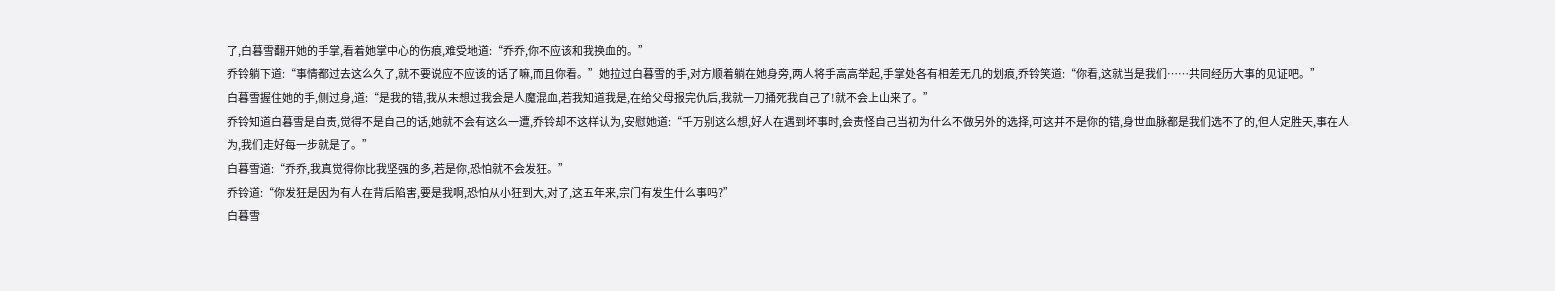了,白暮雪翻开她的手掌,看着她掌中心的伤痕,难受地道:“乔乔,你不应该和我换血的。”
乔铃躺下道:“事情都过去这么久了,就不要说应不应该的话了嘛,而且你看。”她拉过白暮雪的手,对方顺着躺在她身旁,两人将手高高举起,手掌处各有相差无几的划痕,乔铃笑道:“你看,这就当是我们……共同经历大事的见证吧。”
白暮雪握住她的手,侧过身,道:“是我的错,我从未想过我会是人魔混血,若我知道我是,在给父母报完仇后,我就一刀捅死我自己了!就不会上山来了。”
乔铃知道白暮雪是自责,觉得不是自己的话,她就不会有这么一遭,乔铃却不这样认为,安慰她道:“千万别这么想,好人在遇到坏事时,会责怪自己当初为什么不做另外的选择,可这并不是你的错,身世血脉都是我们选不了的,但人定胜天,事在人为,我们走好每一步就是了。”
白暮雪道:“乔乔,我真觉得你比我坚强的多,若是你,恐怕就不会发狂。”
乔铃道:“你发狂是因为有人在背后陷害,要是我啊,恐怕从小狂到大,对了,这五年来,宗门有发生什么事吗?”
白暮雪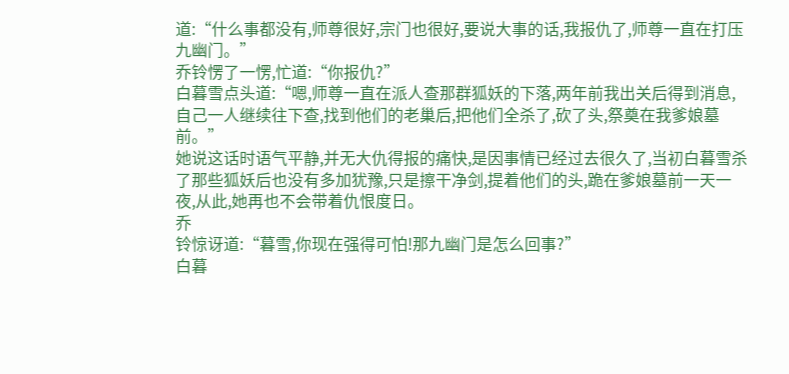道:“什么事都没有,师尊很好,宗门也很好,要说大事的话,我报仇了,师尊一直在打压九幽门。”
乔铃愣了一愣,忙道:“你报仇?”
白暮雪点头道:“嗯,师尊一直在派人查那群狐妖的下落,两年前我出关后得到消息,自己一人继续往下查,找到他们的老巢后,把他们全杀了,砍了头,祭奠在我爹娘墓前。”
她说这话时语气平静,并无大仇得报的痛快,是因事情已经过去很久了,当初白暮雪杀了那些狐妖后也没有多加犹豫,只是擦干净剑,提着他们的头,跪在爹娘墓前一天一夜,从此,她再也不会带着仇恨度日。
乔
铃惊讶道:“暮雪,你现在强得可怕!那九幽门是怎么回事?”
白暮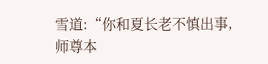雪道:“你和夏长老不慎出事,师尊本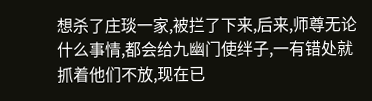想杀了庄琰一家,被拦了下来,后来,师尊无论什么事情,都会给九幽门使绊子,一有错处就抓着他们不放,现在已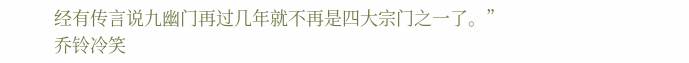经有传言说九幽门再过几年就不再是四大宗门之一了。”
乔铃冷笑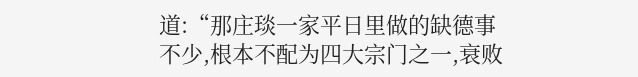道:“那庄琰一家平日里做的缺德事不少,根本不配为四大宗门之一,衰败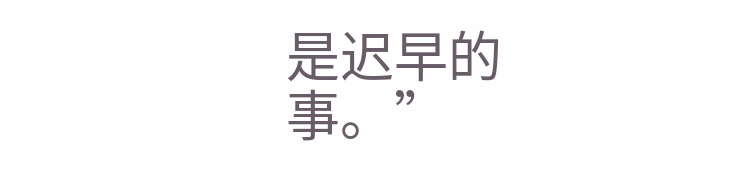是迟早的事。”